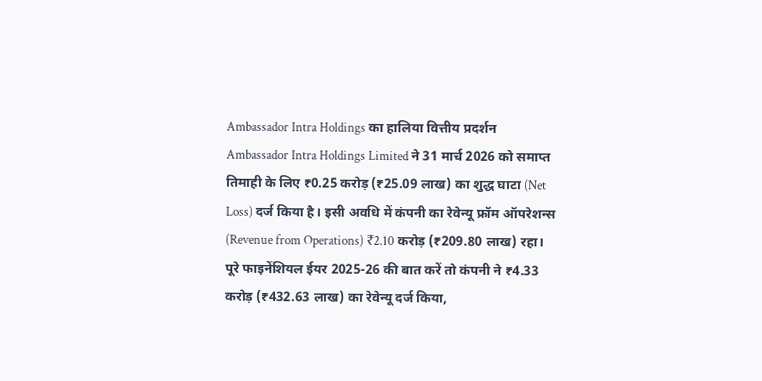Ambassador Intra Holdings का हालिया वित्तीय प्रदर्शन
Ambassador Intra Holdings Limited ने 31 मार्च 2026 को समाप्त तिमाही के लिए ₹0.25 करोड़ (₹25.09 लाख) का शुद्ध घाटा (Net Loss) दर्ज किया है। इसी अवधि में कंपनी का रेवेन्यू फ्रॉम ऑपरेशन्स (Revenue from Operations) ₹2.10 करोड़ (₹209.80 लाख) रहा।
पूरे फाइनेंशियल ईयर 2025-26 की बात करें तो कंपनी ने ₹4.33 करोड़ (₹432.63 लाख) का रेवेन्यू दर्ज किया,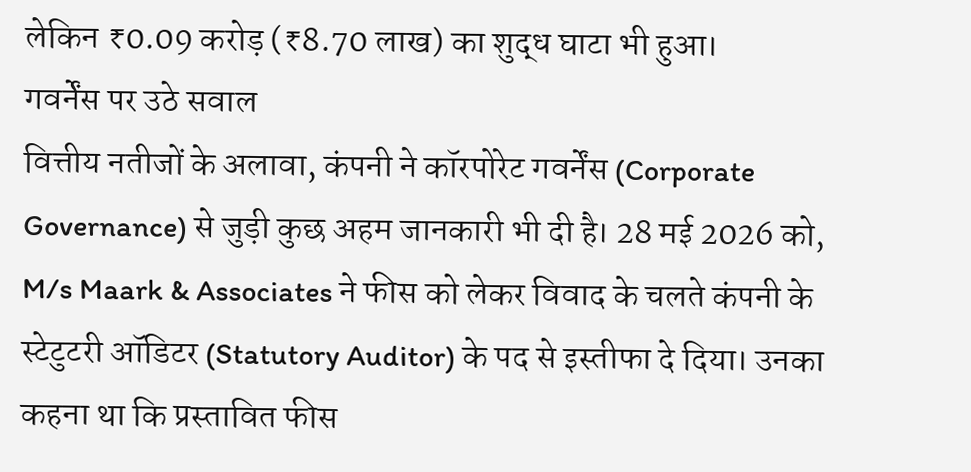लेकिन ₹0.09 करोड़ (₹8.70 लाख) का शुद्ध घाटा भी हुआ।
गवर्नेंस पर उठे सवाल
वित्तीय नतीजों के अलावा, कंपनी ने कॉरपोरेट गवर्नेंस (Corporate Governance) से जुड़ी कुछ अहम जानकारी भी दी है। 28 मई 2026 को, M/s Maark & Associates ने फीस को लेकर विवाद के चलते कंपनी के स्टेटुटरी ऑडिटर (Statutory Auditor) के पद से इस्तीफा दे दिया। उनका कहना था कि प्रस्तावित फीस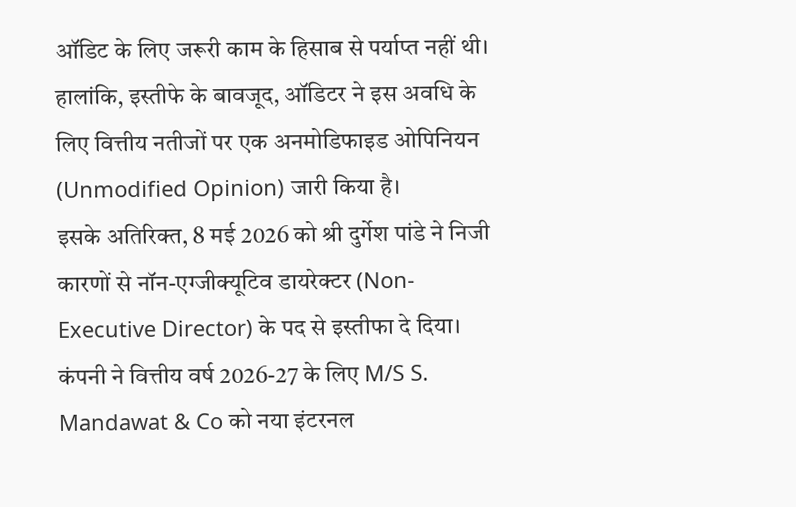ऑडिट के लिए जरूरी काम के हिसाब से पर्याप्त नहीं थी। हालांकि, इस्तीफे के बावजूद, ऑडिटर ने इस अवधि के लिए वित्तीय नतीजों पर एक अनमोडिफाइड ओपिनियन (Unmodified Opinion) जारी किया है।
इसके अतिरिक्त, 8 मई 2026 को श्री दुर्गेश पांडे ने निजी कारणों से नॉन-एग्जीक्यूटिव डायरेक्टर (Non-Executive Director) के पद से इस्तीफा दे दिया। कंपनी ने वित्तीय वर्ष 2026-27 के लिए M/S S. Mandawat & Co को नया इंटरनल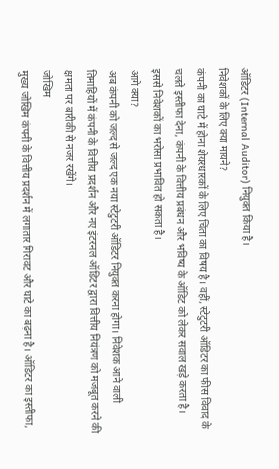ऑडिटर (Internal Auditor) नियुक्त किया है।
निवेशकों के लिए क्या मायने?
कंपनी का घाटे में होना शेयरधारकों के लिए चिंता का विषय है। वहीं, स्टेटुटरी ऑडिटर का फीस विवाद के चलते इस्तीफा देना, कंपनी के वित्तीय प्रबंधन और भविष्य के ऑडिट को लेकर सवाल खड़े करता है। इससे निवेशकों का भरोसा प्रभावित हो सकता है।
आगे क्या?
अब कंपनी को जल्द से जल्द एक नया स्टेटुटरी ऑडिटर नियुक्त करना होगा। निवेशक आने वाली तिमाहियों में कंपनी के वित्तीय प्रदर्शन और नए इंटरनल ऑडिटर द्वारा वित्तीय नियंत्रण को मजबूत करने की क्षमता पर बारीकी से नजर रखेंगे।
जोखिम
मुख्य जोखिम कंपनी के वित्तीय प्रदर्शन में लगातार गिरावट और घाटे का बढ़ना है। ऑडिटर का इस्तीफा,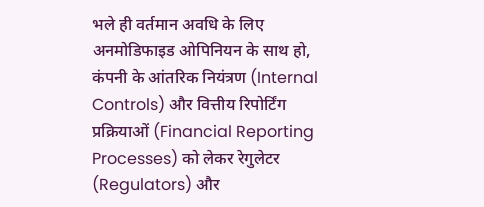भले ही वर्तमान अवधि के लिए अनमोडिफाइड ओपिनियन के साथ हो, कंपनी के आंतरिक नियंत्रण (Internal Controls) और वित्तीय रिपोर्टिंग प्रक्रियाओं (Financial Reporting Processes) को लेकर रेगुलेटर (Regulators) और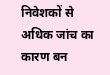निवेशकों से अधिक जांच का कारण बन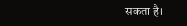सकता है।